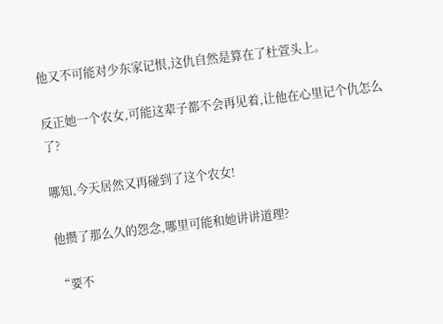他又不可能对少东家记恨,这仇自然是算在了杜萱头上。

反正她一个农女,可能这辈子都不会再见着,让他在心里记个仇怎么了?

哪知,今天居然又再碰到了这个农女!

他攒了那么久的怨念,哪里可能和她讲讲道理?

“要不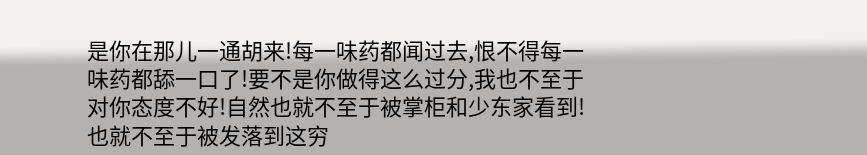是你在那儿一通胡来!每一味药都闻过去,恨不得每一味药都舔一口了!要不是你做得这么过分,我也不至于对你态度不好!自然也就不至于被掌柜和少东家看到!也就不至于被发落到这穷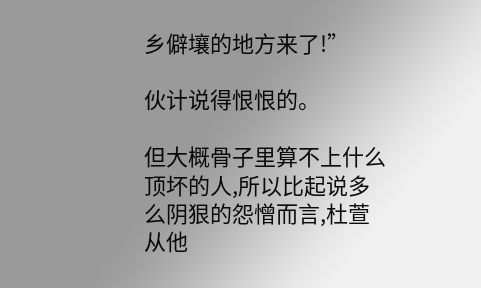乡僻壤的地方来了!”

伙计说得恨恨的。

但大概骨子里算不上什么顶坏的人,所以比起说多么阴狠的怨憎而言,杜萱从他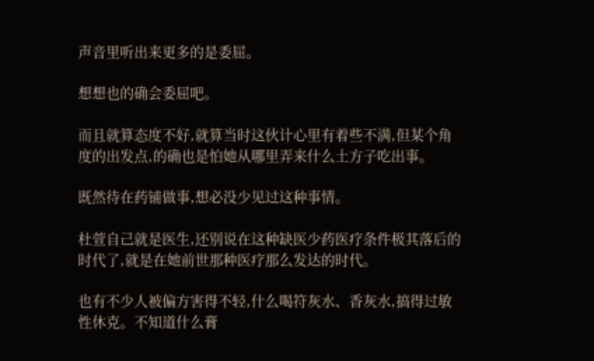声音里听出来更多的是委屈。

想想也的确会委屈吧。

而且就算态度不好,就算当时这伙计心里有着些不满,但某个角度的出发点,的确也是怕她从哪里弄来什么土方子吃出事。

既然待在药铺做事,想必没少见过这种事情。

杜萱自己就是医生,还别说在这种缺医少药医疗条件极其落后的时代了,就是在她前世那种医疗那么发达的时代。

也有不少人被偏方害得不轻,什么喝符灰水、香灰水,搞得过敏性休克。不知道什么膏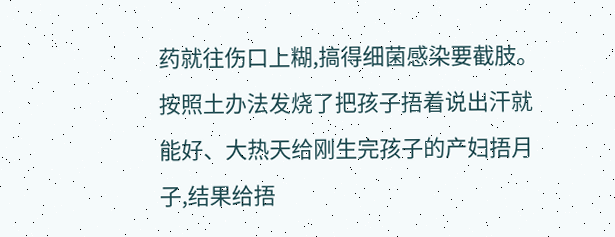药就往伤口上糊,搞得细菌感染要截肢。按照土办法发烧了把孩子捂着说出汗就能好、大热天给刚生完孩子的产妇捂月子,结果给捂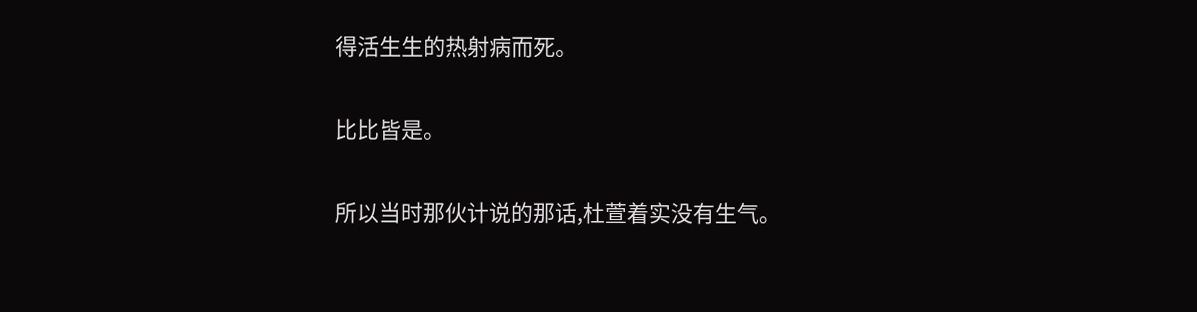得活生生的热射病而死。

比比皆是。

所以当时那伙计说的那话,杜萱着实没有生气。